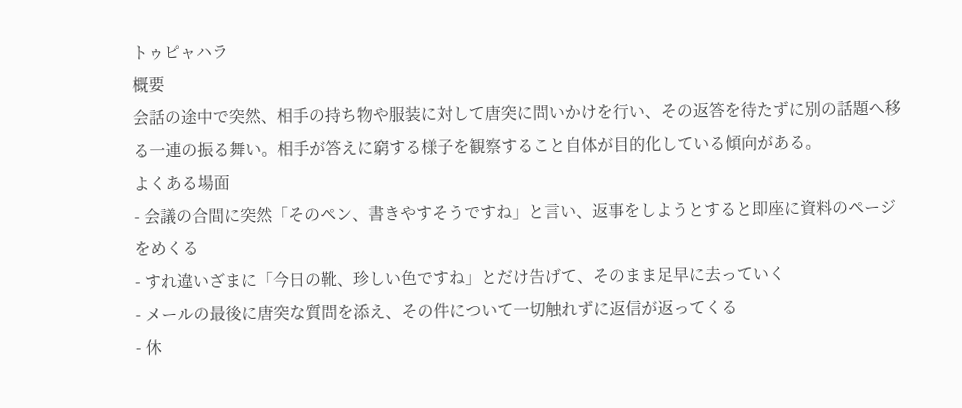トゥピャハラ
概要
会話の途中で突然、相手の持ち物や服装に対して唐突に問いかけを行い、その返答を待たずに別の話題へ移る一連の振る舞い。相手が答えに窮する様子を観察すること自体が目的化している傾向がある。
よくある場面
- 会議の合間に突然「そのペン、書きやすそうですね」と言い、返事をしようとすると即座に資料のページをめくる
- すれ違いざまに「今日の靴、珍しい色ですね」とだけ告げて、そのまま足早に去っていく
- メールの最後に唐突な質問を添え、その件について一切触れずに返信が返ってくる
- 休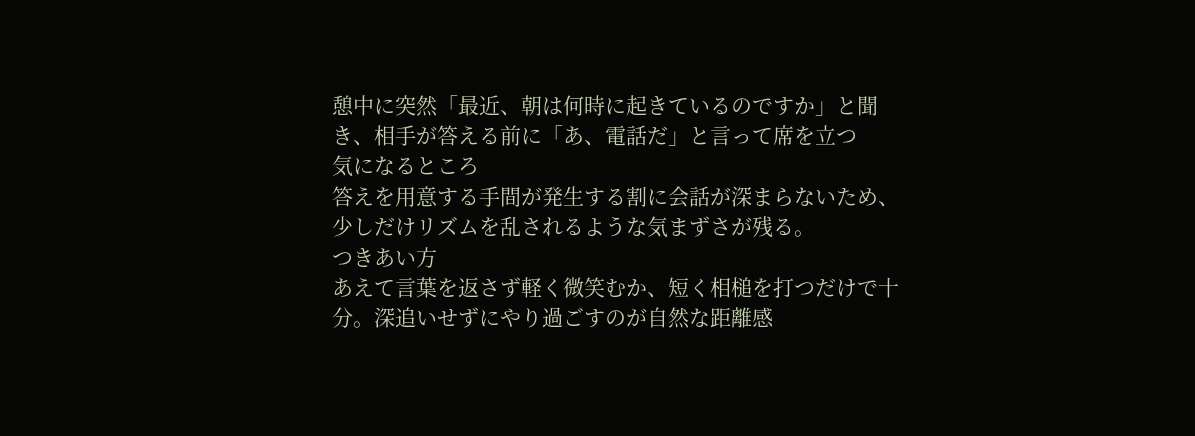憩中に突然「最近、朝は何時に起きているのですか」と聞き、相手が答える前に「あ、電話だ」と言って席を立つ
気になるところ
答えを用意する手間が発生する割に会話が深まらないため、少しだけリズムを乱されるような気まずさが残る。
つきあい方
あえて言葉を返さず軽く微笑むか、短く相槌を打つだけで十分。深追いせずにやり過ごすのが自然な距離感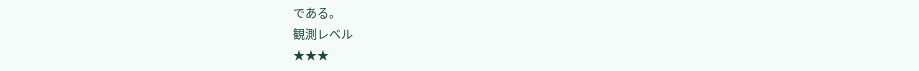である。
観測レベル
★★★